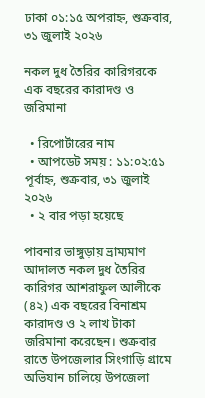ঢাকা ০১:১৫ অপরাহ্ন, শুক্রবার, ৩১ জুলাই ২০২৬

নকল দুধ তৈরির কারিগরকে এক বছরের কারাদণ্ড ও জরিমানা

  • রিপোর্টারের নাম
  • আপডেট সময় : ১১:০২:৫১ পূর্বাহ্ন, শুক্রবার, ৩১ জুলাই ২০২৬
  • ২ বার পড়া হয়েছে

পাবনার ভাঙ্গুড়ায় ভ্রাম্যমাণ আদালত নকল দুধ তৈরির কারিগর আশরাফুল আলীকে (৪২) এক বছরের বিনাশ্রম কারাদণ্ড ও ২ লাখ টাকা জরিমানা করেছেন। শুক্রবার রাতে উপজেলার সিংগাড়ি গ্রামে অভিযান চালিয়ে উপজেলা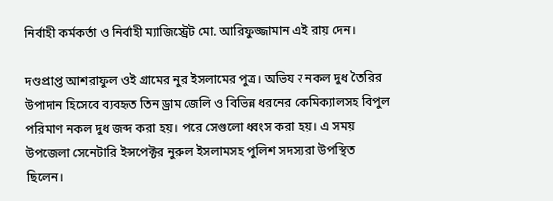নির্বাহী কর্মকর্তা ও নির্বাহী ম্যাজিস্ট্রেট মো. আরিফুজ্জামান এই রায় দেন।

দণ্ডপ্রাপ্ত আশরাফুল ওই গ্রামের নুর ইসলামের পুত্র। অভিয र নকল দুধ তৈরির উপাদান হিসেবে ব্যবহৃত তিন ড্রাম জেলি ও বিভিন্ন ধরনের কেমিক্যালসহ বিপুল পরিমাণ নকল দুধ জব্দ করা হয়। পরে সেগুলো ধ্বংস করা হয়। এ সময় উপজেলা সেনেটারি ইন্সপেক্টর নুরুল ইসলামসহ পুলিশ সদস্যরা উপস্থিত ছিলেন।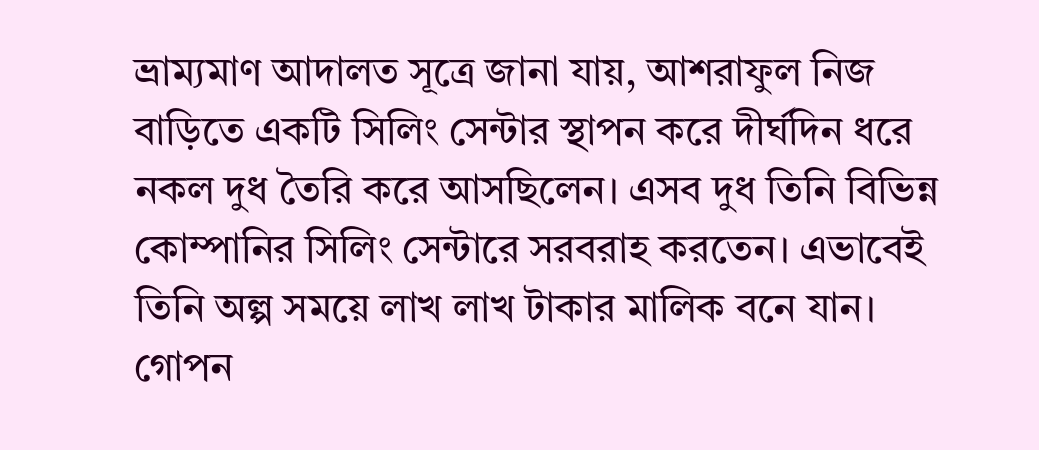ভ্রাম্যমাণ আদালত সূত্রে জানা যায়, আশরাফুল নিজ বাড়িতে একটি সিলিং সেন্টার স্থাপন করে দীর্ঘদিন ধরে নকল দুধ তৈরি করে আসছিলেন। এসব দুধ তিনি বিভিন্ন কোম্পানির সিলিং সেন্টারে সরবরাহ করতেন। এভাবেই তিনি অল্প সময়ে লাখ লাখ টাকার মালিক বনে যান। গোপন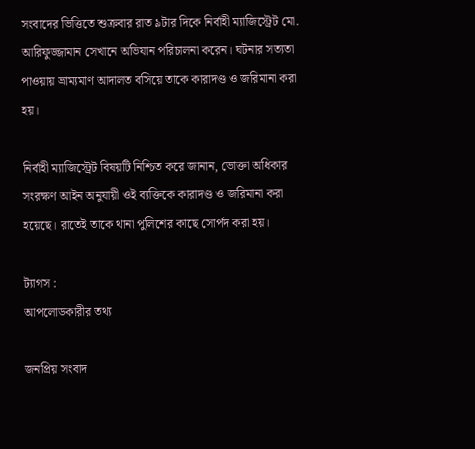সংবাদের ভিত্তিতে শুক্রবার রাত ৯টার দিকে নির্বাহী ম্যাজিস্ট্রেট মো. আরিফুজ্জামান সেখানে অভিযান পরিচালনা করেন। ঘটনার সত্যতা পাওয়ায় ভ্রাম্যমাণ আদালত বসিয়ে তাকে কারাদণ্ড ও জরিমানা করা হয়।

নির্বাহী ম্যাজিস্ট্রেট বিষয়টি নিশ্চিত করে জানান, ভোক্তা অধিকার সংরক্ষণ আইন অনুযায়ী ওই ব্যক্তিকে কারাদণ্ড ও জরিমানা করা হয়েছে। রাতেই তাকে থানা পুলিশের কাছে সোর্পদ করা হয়।

ট্যাগস :
আপলোডকারীর তথ্য

জনপ্রিয় সংবাদ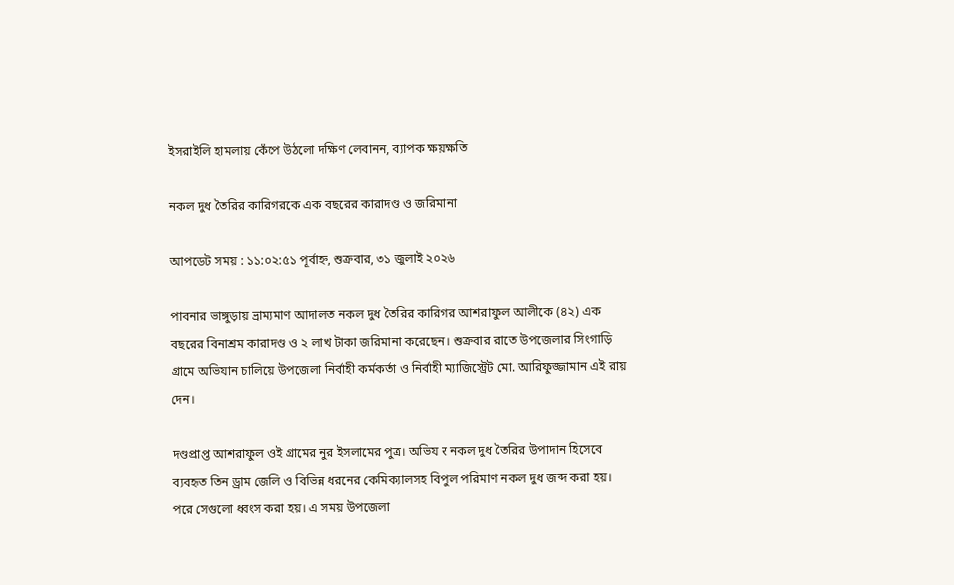ইসরাইলি হামলায় কেঁপে উঠলো দক্ষিণ লেবানন, ব্যাপক ক্ষয়ক্ষতি

নকল দুধ তৈরির কারিগরকে এক বছরের কারাদণ্ড ও জরিমানা

আপডেট সময় : ১১:০২:৫১ পূর্বাহ্ন, শুক্রবার, ৩১ জুলাই ২০২৬

পাবনার ভাঙ্গুড়ায় ভ্রাম্যমাণ আদালত নকল দুধ তৈরির কারিগর আশরাফুল আলীকে (৪২) এক বছরের বিনাশ্রম কারাদণ্ড ও ২ লাখ টাকা জরিমানা করেছেন। শুক্রবার রাতে উপজেলার সিংগাড়ি গ্রামে অভিযান চালিয়ে উপজেলা নির্বাহী কর্মকর্তা ও নির্বাহী ম্যাজিস্ট্রেট মো. আরিফুজ্জামান এই রায় দেন।

দণ্ডপ্রাপ্ত আশরাফুল ওই গ্রামের নুর ইসলামের পুত্র। অভিয र নকল দুধ তৈরির উপাদান হিসেবে ব্যবহৃত তিন ড্রাম জেলি ও বিভিন্ন ধরনের কেমিক্যালসহ বিপুল পরিমাণ নকল দুধ জব্দ করা হয়। পরে সেগুলো ধ্বংস করা হয়। এ সময় উপজেলা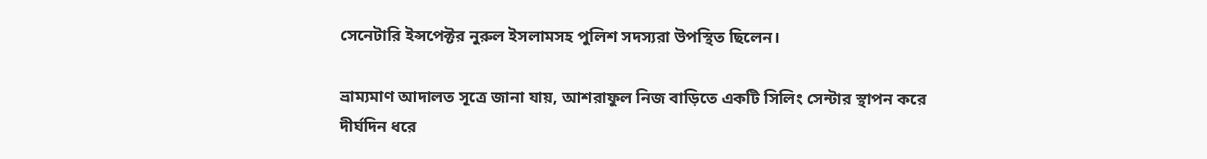সেনেটারি ইন্সপেক্টর নুরুল ইসলামসহ পুলিশ সদস্যরা উপস্থিত ছিলেন।

ভ্রাম্যমাণ আদালত সূত্রে জানা যায়, আশরাফুল নিজ বাড়িতে একটি সিলিং সেন্টার স্থাপন করে দীর্ঘদিন ধরে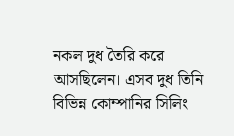নকল দুধ তৈরি করে আসছিলেন। এসব দুধ তিনি বিভিন্ন কোম্পানির সিলিং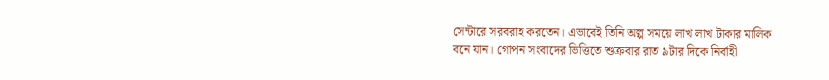সেন্টারে সরবরাহ করতেন। এভাবেই তিনি অল্প সময়ে লাখ লাখ টাকার মালিক বনে যান। গোপন সংবাদের ভিত্তিতে শুক্রবার রাত ৯টার দিকে নির্বাহী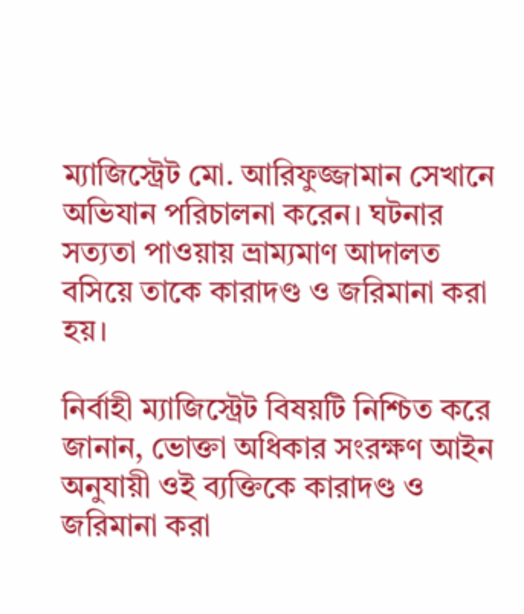ম্যাজিস্ট্রেট মো. আরিফুজ্জামান সেখানে অভিযান পরিচালনা করেন। ঘটনার সত্যতা পাওয়ায় ভ্রাম্যমাণ আদালত বসিয়ে তাকে কারাদণ্ড ও জরিমানা করা হয়।

নির্বাহী ম্যাজিস্ট্রেট বিষয়টি নিশ্চিত করে জানান, ভোক্তা অধিকার সংরক্ষণ আইন অনুযায়ী ওই ব্যক্তিকে কারাদণ্ড ও জরিমানা করা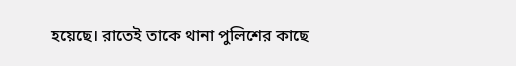হয়েছে। রাতেই তাকে থানা পুলিশের কাছে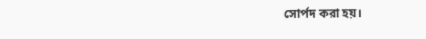সোর্পদ করা হয়।